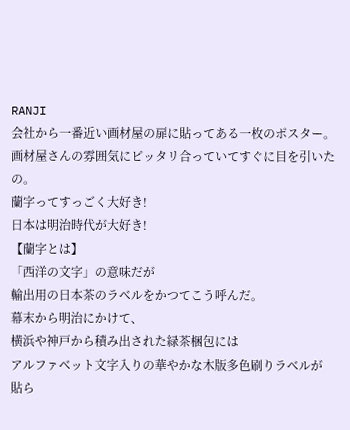RANJI
会社から一番近い画材屋の扉に貼ってある一枚のポスター。
画材屋さんの雰囲気にピッタリ合っていてすぐに目を引いたの。
蘭字ってすっごく大好き!
日本は明治時代が大好き!
【蘭字とは】
「西洋の文字」の意味だが
輸出用の日本茶のラベルをかつてこう呼んだ。
幕末から明治にかけて、
横浜や神戸から積み出された緑茶梱包には
アルファベット文字入りの華やかな木版多色刷りラベルが
貼ら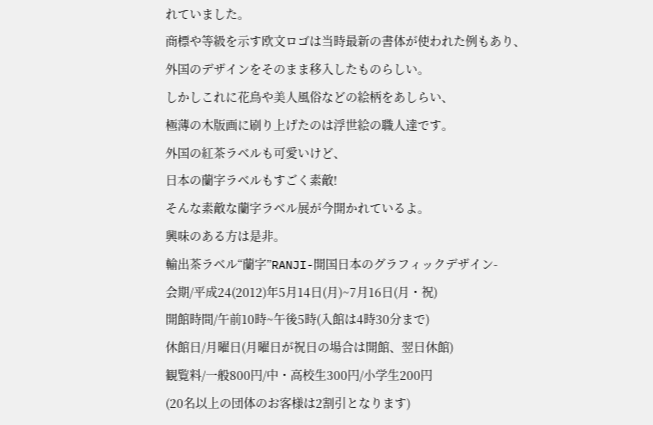れていました。
商標や等級を示す欧文ロゴは当時最新の書体が使われた例もあり、
外国のデザインをそのまま移入したものらしい。
しかしこれに花鳥や美人風俗などの絵柄をあしらい、
極薄の木版画に刷り上げたのは浮世絵の職人達です。
外国の紅茶ラベルも可愛いけど、
日本の蘭字ラベルもすごく素敵!
そんな素敵な蘭字ラベル展が今開かれているよ。
興味のある方は是非。
輸出茶ラベル“蘭字”RANJI-開国日本のグラフィックデザイン-
会期/平成24(2012)年5月14日(月)~7月16日(月・祝)
開館時間/午前10時~午後5時(入館は4時30分まで)
休館日/月曜日(月曜日が祝日の場合は開館、翌日休館)
観覧料/一般800円/中・高校生300円/小学生200円
(20名以上の団体のお客様は2割引となります)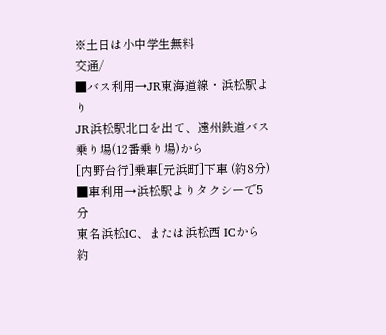※土日は小中学生無料
交通/
■バス利用→JR東海道線・浜松駅より
JR浜松駅北口を出て、遠州鉄道バス乗り場(12番乗り場)から
[内野台行]乗車[元浜町]下車 (約8分)
■車利用→浜松駅よりタクシーで5分
東名浜松IC、または浜松西 ICから約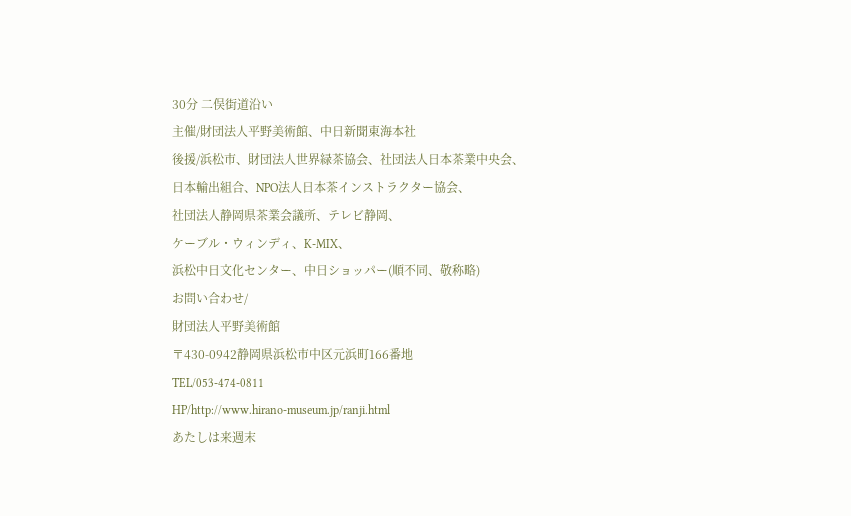30分 二俣街道沿い
主催/財団法人平野美術館、中日新聞東海本社
後援/浜松市、財団法人世界緑茶協会、社団法人日本茶業中央会、
日本輸出組合、NPO法人日本茶インストラクター協会、
社団法人静岡県茶業会議所、テレビ静岡、
ケーブル・ウィンディ、K-MIX、
浜松中日文化センター、中日ショッパー(順不同、敬称略)
お問い合わせ/
財団法人平野美術館
〒430-0942静岡県浜松市中区元浜町166番地
TEL/053-474-0811
HP/http://www.hirano-museum.jp/ranji.html
あたしは来週末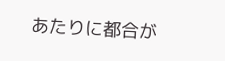あたりに都合が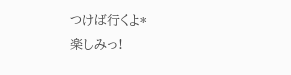つけば行くよ*
楽しみっ!